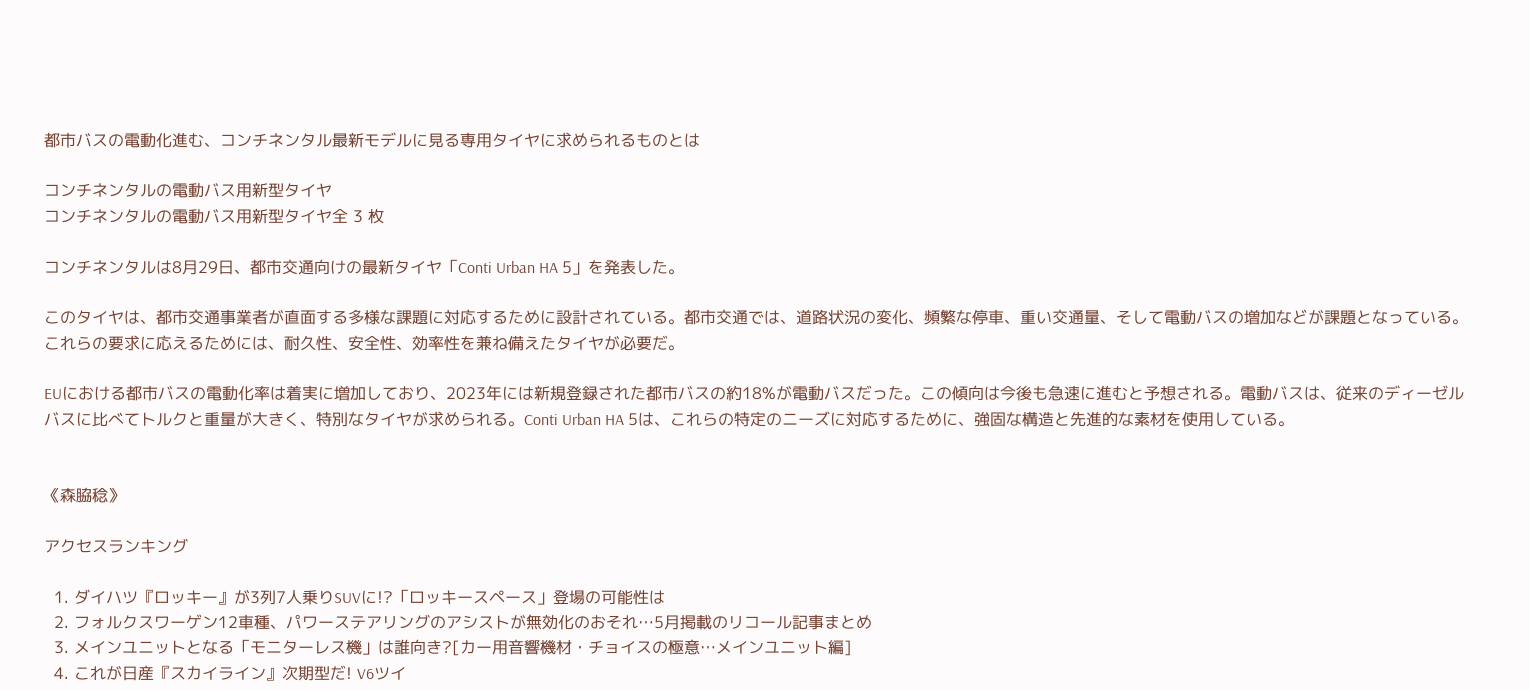都市バスの電動化進む、コンチネンタル最新モデルに見る専用タイヤに求められるものとは

コンチネンタルの電動バス用新型タイヤ
コンチネンタルの電動バス用新型タイヤ全 3 枚

コンチネンタルは8月29日、都市交通向けの最新タイヤ「Conti Urban HA 5」を発表した。

このタイヤは、都市交通事業者が直面する多様な課題に対応するために設計されている。都市交通では、道路状況の変化、頻繁な停車、重い交通量、そして電動バスの増加などが課題となっている。これらの要求に応えるためには、耐久性、安全性、効率性を兼ね備えたタイヤが必要だ。

EUにおける都市バスの電動化率は着実に増加しており、2023年には新規登録された都市バスの約18%が電動バスだった。この傾向は今後も急速に進むと予想される。電動バスは、従来のディーゼルバスに比べてトルクと重量が大きく、特別なタイヤが求められる。Conti Urban HA 5は、これらの特定のニーズに対応するために、強固な構造と先進的な素材を使用している。


《森脇稔》

アクセスランキング

  1. ダイハツ『ロッキー』が3列7人乗りSUVに!?「ロッキースペース」登場の可能性は
  2. フォルクスワーゲン12車種、パワーステアリングのアシストが無効化のおそれ…5月掲載のリコール記事まとめ
  3. メインユニットとなる「モニターレス機」は誰向き?[カー用音響機材・チョイスの極意…メインユニット編]
  4. これが日産『スカイライン』次期型だ! V6ツイ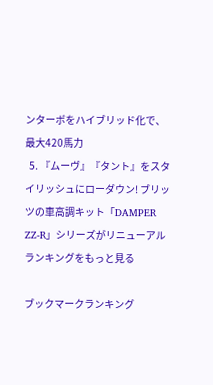ンターボをハイブリッド化で、最大420馬力
  5. 『ムーヴ』『タント』をスタイリッシュにローダウン! ブリッツの車高調キット「DAMPER ZZ-R」シリーズがリニューアル
ランキングをもっと見る

ブックマークランキング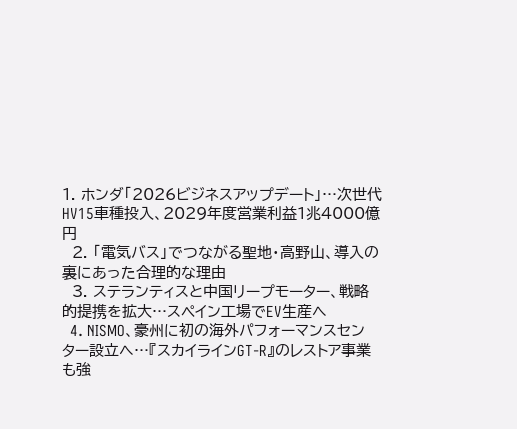1. ホンダ「2026ビジネスアップデート」…次世代HV15車種投入、2029年度営業利益1兆4000億円
  2. 「電気バス」でつながる聖地・高野山、導入の裏にあった合理的な理由
  3. ステランティスと中国リープモーター、戦略的提携を拡大…スペイン工場でEV生産へ
  4. NISMO、豪州に初の海外パフォーマンスセンター設立へ…『スカイラインGT-R』のレストア事業も強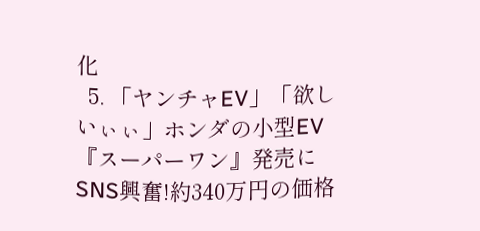化
  5. 「ヤンチャEV」「欲しいぃぃ」ホンダの小型EV『スーパーワン』発売にSNS興奮!約340万円の価格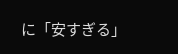に「安すぎる」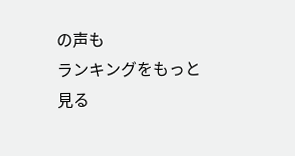の声も
ランキングをもっと見る